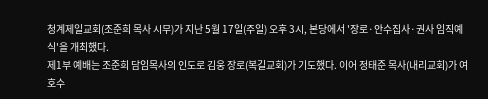청계제일교회(조준희 목사 시무)가 지난 5월 17일(주일) 오후 3시, 본당에서 '장로·안수집사·권사 임직예식'을 개최했다.
제1부 예배는 조준희 담임목사의 인도로 김웅 장로(복길교회)가 기도했다. 이어 정태준 목사(내리교회)가 여호수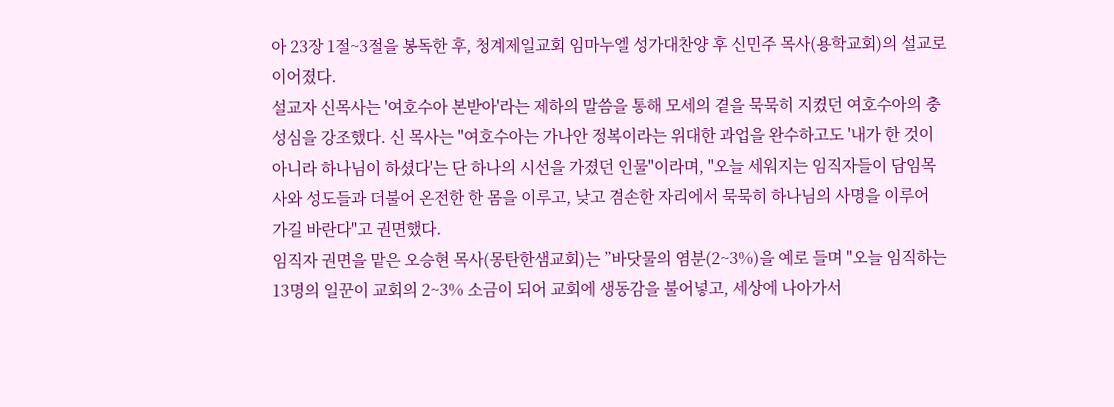아 23장 1절~3절을 봉독한 후, 청계제일교회 임마누엘 성가대찬양 후 신민주 목사(용학교회)의 설교로 이어졌다.
설교자 신목사는 '여호수아 본받아'라는 제하의 말씀을 통해 모세의 곁을 묵묵히 지켰던 여호수아의 충성심을 강조했다. 신 목사는 "여호수아는 가나안 정복이라는 위대한 과업을 완수하고도 '내가 한 것이 아니라 하나님이 하셨다'는 단 하나의 시선을 가졌던 인물"이라며, "오늘 세워지는 임직자들이 담임목사와 성도들과 더불어 온전한 한 몸을 이루고, 낮고 겸손한 자리에서 묵묵히 하나님의 사명을 이루어 가길 바란다"고 권면했다.
임직자 권면을 맡은 오승현 목사(몽탄한샘교회)는 ”바닷물의 염분(2~3%)을 예로 들며 "오늘 임직하는 13명의 일꾼이 교회의 2~3% 소금이 되어 교회에 생동감을 불어넣고, 세상에 나아가서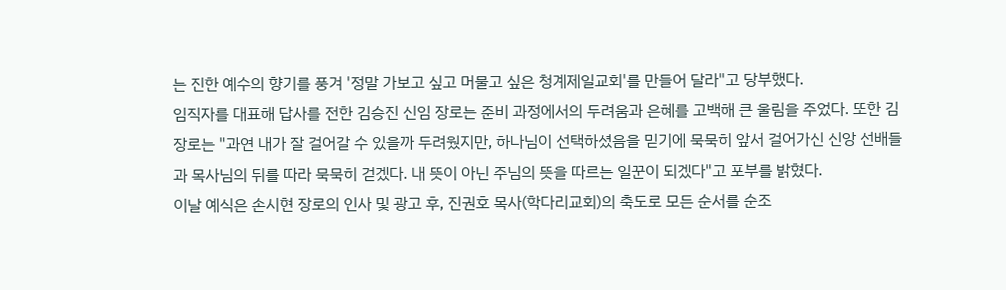는 진한 예수의 향기를 풍겨 '정말 가보고 싶고 머물고 싶은 청계제일교회'를 만들어 달라"고 당부했다.
임직자를 대표해 답사를 전한 김승진 신임 장로는 준비 과정에서의 두려움과 은혜를 고백해 큰 울림을 주었다. 또한 김 장로는 "과연 내가 잘 걸어갈 수 있을까 두려웠지만, 하나님이 선택하셨음을 믿기에 묵묵히 앞서 걸어가신 신앙 선배들과 목사님의 뒤를 따라 묵묵히 걷겠다. 내 뜻이 아닌 주님의 뜻을 따르는 일꾼이 되겠다"고 포부를 밝혔다.
이날 예식은 손시현 장로의 인사 및 광고 후, 진권호 목사(학다리교회)의 축도로 모든 순서를 순조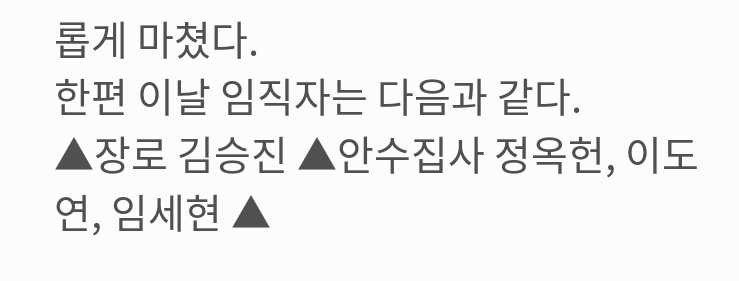롭게 마쳤다.
한편 이날 임직자는 다음과 같다.
▲장로 김승진 ▲안수집사 정옥헌, 이도연, 임세현 ▲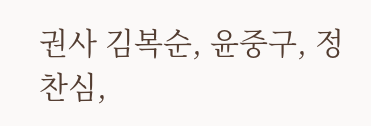권사 김복순, 윤중구, 정찬심,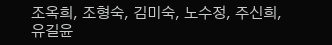조옥희, 조형숙, 김미숙, 노수정, 주신희, 유길윤